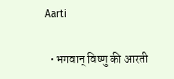Aarti

  • भगवान् विष्णु की आरती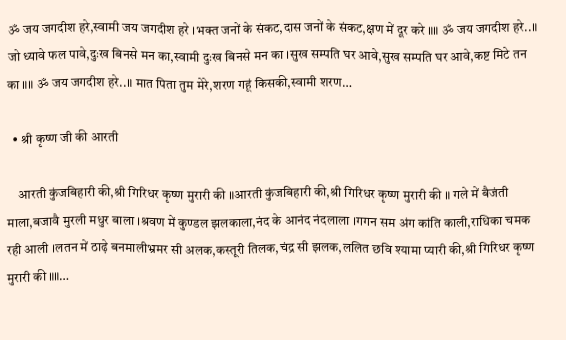ॐ जय जगदीश हरे,स्वामी जय जगदीश हरे ।भक्त जनों के संकट,दास जनों के संकट,क्षण में दूर करे ॥॥ ॐ जय जगदीश हरे..॥ जो ध्यावे फल पावे,दुःख बिनसे मन का,स्वामी दुःख बिनसे मन का ।सुख सम्पति घर आवे,सुख सम्पति घर आवे,कष्ट मिटे तन का ॥॥ ॐ जय जगदीश हरे..॥ मात पिता तुम मेरे,शरण गहूं किसकी,स्वामी शरण…

  • श्री कृष्ण जी की आरती

    आरती कुंजबिहारी की,श्री गिरिधर कृष्ण मुरारी की ॥आरती कुंजबिहारी की,श्री गिरिधर कृष्ण मुरारी की ॥ गले में बैजंती माला,बजावै मुरली मधुर बाला ।श्रवण में कुण्डल झलकाला,नंद के आनंद नंदलाला ।गगन सम अंग कांति काली,राधिका चमक रही आली ।लतन में ठाढ़े बनमालीभ्रमर सी अलक,कस्तूरी तिलक,चंद्र सी झलक,ललित छवि श्यामा प्यारी की,श्री गिरिधर कृष्ण मुरारी की ॥॥…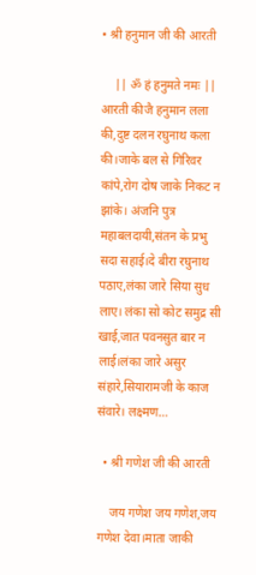• श्री हनुमान जी की आरती

    || ॐ हं हनुमते नमः || आरती कीजै हनुमान लला की,दुष्ट दलन रघुनाथ कला की।जाके बल से गिरिवर कांपे,रोग दोष जाके निकट न झांके। अंजनि पुत्र महाबलदायी,संतन के प्रभु सदा सहाई।दे बीरा रघुनाथ पठाए,लंका जारे सिया सुध लाए। लंका सो कोट समुद्र सी खाई,जात पवनसुत बार न लाई।लंका जारे असुर संहारे,सियारामजी के काज संवारे। लक्ष्मण…

  • श्री गणेश जी की आरती

    जय गणेश जय गणेश,जय गणेश देवा।माता जाकी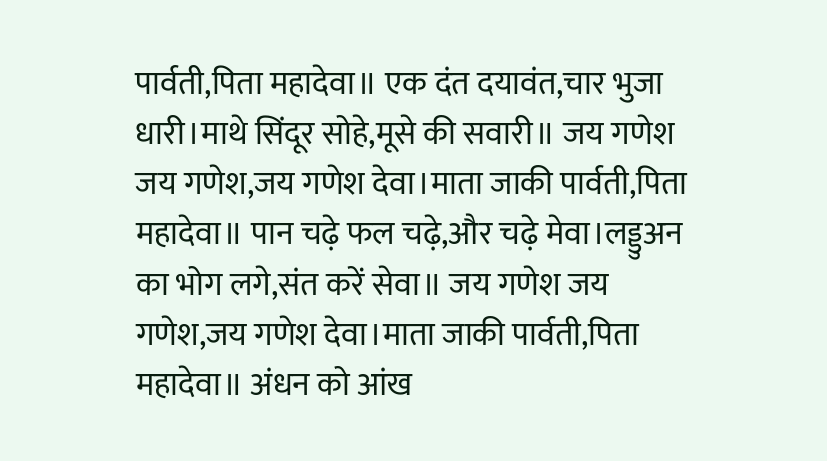पार्वती,पिता महादेवा॥ एक दंत दयावंत,चार भुजा धारी।माथे सिंदूर सोहे,मूसे की सवारी॥ जय गणेश जय गणेश,जय गणेश देवा।माता जाकी पार्वती,पिता महादेवा॥ पान चढ़े फल चढ़े,और चढ़े मेवा।लड्डुअन का भोग लगे,संत करें सेवा॥ जय गणेश जय गणेश,जय गणेश देवा।माता जाकी पार्वती,पिता महादेवा॥ अंधन को आंख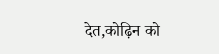देत,कोढ़िन को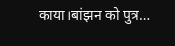काया।बांझन को पुत्र…